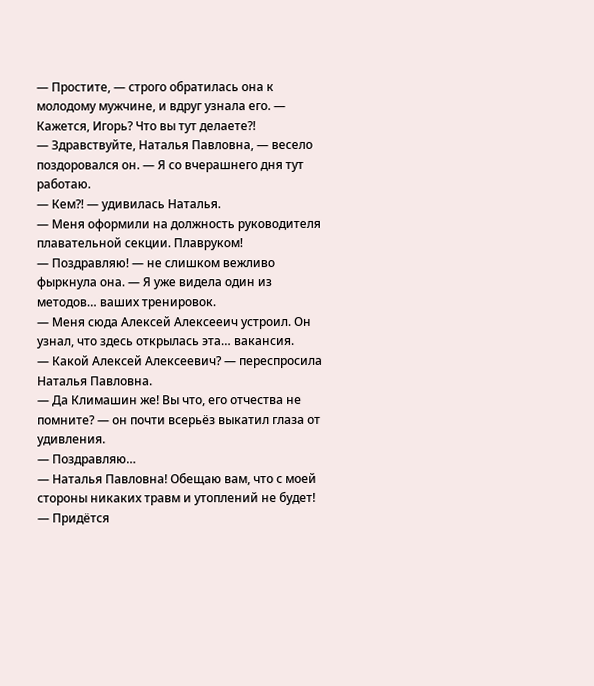— Простите, — строго обратилась она к молодому мужчине, и вдруг узнала его. — Кажется, Игорь? Что вы тут делаете?!
— Здравствуйте, Наталья Павловна, — весело поздоровался он. — Я со вчерашнего дня тут работаю.
— Кем?! — удивилась Наталья.
— Меня оформили на должность руководителя плавательной секции. Плавруком!
— Поздравляю! — не слишком вежливо фыркнула она. — Я уже видела один из методов… ваших тренировок.
— Меня сюда Алексей Алексееич устроил. Он узнал, что здесь открылась эта… вакансия.
— Какой Алексей Алексеевич? — переспросила Наталья Павловна.
— Да Климашин же! Вы что, его отчества не помните? — он почти всерьёз выкатил глаза от удивления.
— Поздравляю…
— Наталья Павловна! Обещаю вам, что с моей стороны никаких травм и утоплений не будет!
— Придётся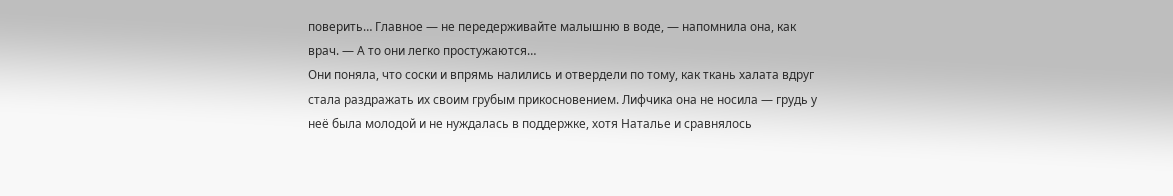поверить… Главное — не передерживайте малышню в воде, — напомнила она, как врач. — А то они легко простужаются…
Они поняла, что соски и впрямь налились и отвердели по тому, как ткань халата вдруг стала раздражать их своим грубым прикосновением. Лифчика она не носила — грудь у неё была молодой и не нуждалась в поддержке, хотя Наталье и сравнялось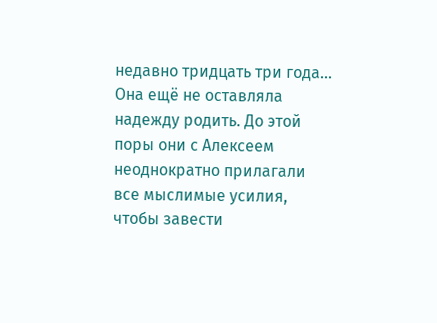недавно тридцать три года…
Она ещё не оставляла надежду родить. До этой поры они с Алексеем неоднократно прилагали все мыслимые усилия, чтобы завести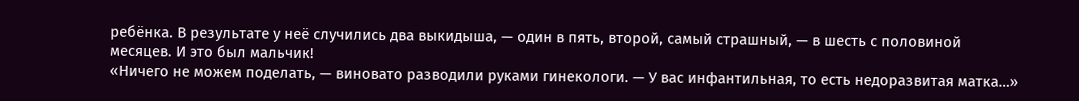ребёнка. В результате у неё случились два выкидыша, — один в пять, второй, самый страшный, — в шесть с половиной месяцев. И это был мальчик!
«Ничего не можем поделать, — виновато разводили руками гинекологи. — У вас инфантильная, то есть недоразвитая матка…»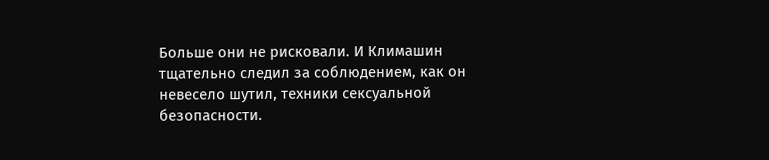Больше они не рисковали. И Климашин тщательно следил за соблюдением, как он невесело шутил, техники сексуальной безопасности.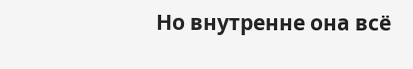Но внутренне она всё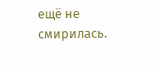ещё не смирилась.